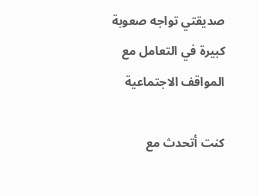صديقتي تواجه صعوبة كبيرة في التعامل مع المواقف الاجتماعية

كنت أتحدث مع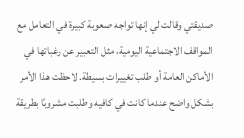صديقتي وقالت لي إنها تواجه صعوبة كبيرة في التعامل مع المواقف الاجتماعية اليومية، مثل التعبير عن رغباتها في الأماكن العامة أو طلب تغييرات بسيطة. لاحظت هذا الأمر بشكل واضح عندما كانت في كافيه وطلبت مشروبًا بطريقة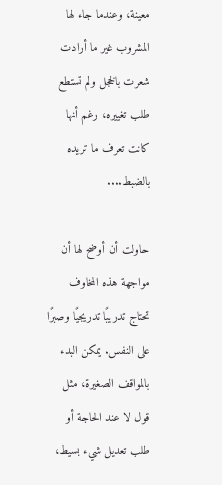معينة، وعندما جاء لها المشروب غير ما أرادت شعرت بالخجل ولم تستطع طلب تغييره، رغم أنها كانت تعرف ما تريده بالضبط....

حاولت أن أوضح لها أن مواجهة هذه المخاوف تحتاج تدريبًا تدريجيًا وصبرًا على النفس. يمكن البدء بالمواقف الصغيرة، مثل قول لا عند الحاجة أو طلب تعديل شيء بسيط،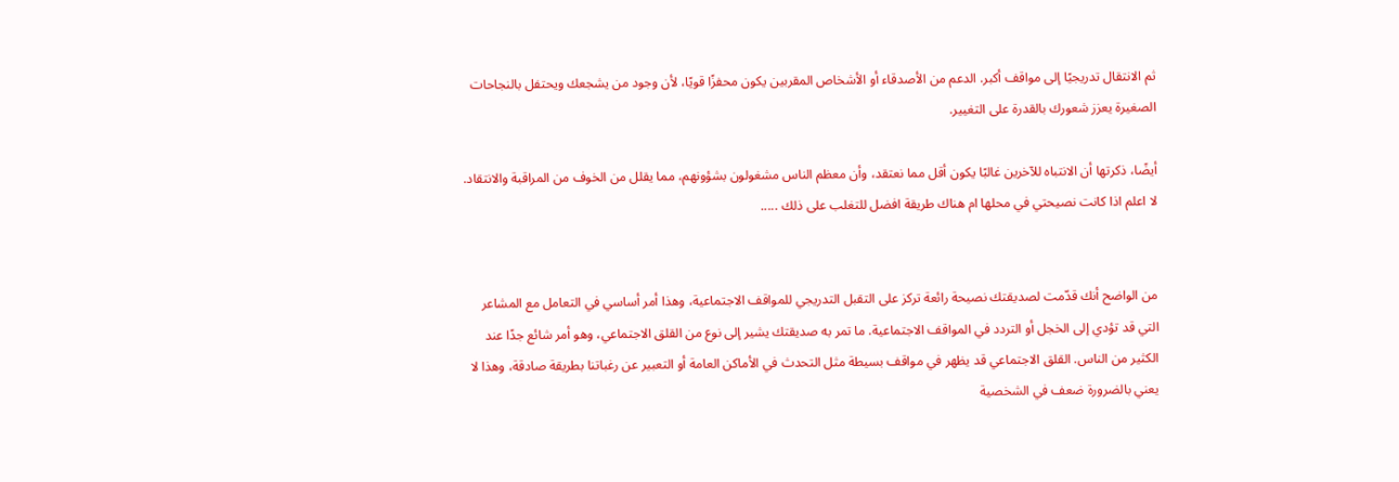ثم الانتقال تدريجيًا إلى مواقف أكبر. الدعم من الأصدقاء أو الأشخاص المقربين يكون محفزًا قويًا، لأن وجود من يشجعك ويحتفل بالنجاحات الصغيرة يعزز شعورك بالقدرة على التغيير.

أيضًا، ذكرتها أن الانتباه للآخرين غالبًا يكون أقل مما نعتقد، وأن معظم الناس مشغولون بشؤونهم، مما يقلل من الخوف من المراقبة والانتقاد. لا اعلم اذا كانت نصيحتي في محلها ام هناك طريقة افضل للتغلب على ذلك .....


من الواضح أنك قدّمت لصديقتك نصيحة رائعة تركز على التقبل التدريجي للمواقف الاجتماعية، وهذا أمر أساسي في التعامل مع المشاعر التي قد تؤدي إلى الخجل أو التردد في المواقف الاجتماعية. ما تمر به صديقتك يشير إلى نوع من القلق الاجتماعي، وهو أمر شائع جدًا عند الكثير من الناس. القلق الاجتماعي قد يظهر في مواقف بسيطة مثل التحدث في الأماكن العامة أو التعبير عن رغباتنا بطريقة صادقة، وهذا لا يعني بالضرورة ضعف في الشخصية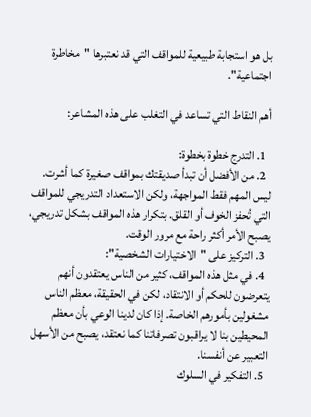بل هو استجابة طبيعية للمواقف التي قد نعتبرها "مخاطرة اجتماعية".

أهم النقاط التي تساعد في التغلب على هذه المشاعر:

  1. التدرج خطوة بخطوة:
  2. من الأفضل أن تبدأ صديقتك بمواقف صغيرة كما أشرت. ليس المهم فقط المواجهة، ولكن الاستعداد التدريجي للمواقف التي تُحفز الخوف أو القلق. بتكرار هذه المواقف بشكل تدريجي، يصبح الأمر أكثر راحة مع مرور الوقت.
  3. التركيز على "الاختيارات الشخصية":
  4. في مثل هذه المواقف، كثير من الناس يعتقدون أنهم يتعرضون للحكم أو الانتقاد، لكن في الحقيقة، معظم الناس مشغولين بأمورهم الخاصة. إذا كان لدينا الوعي بأن معظم المحيطين بنا لا يراقبون تصرفاتنا كما نعتقد، يصبح من الأسهل التعبير عن أنفسنا.
  5. التفكير في السلوك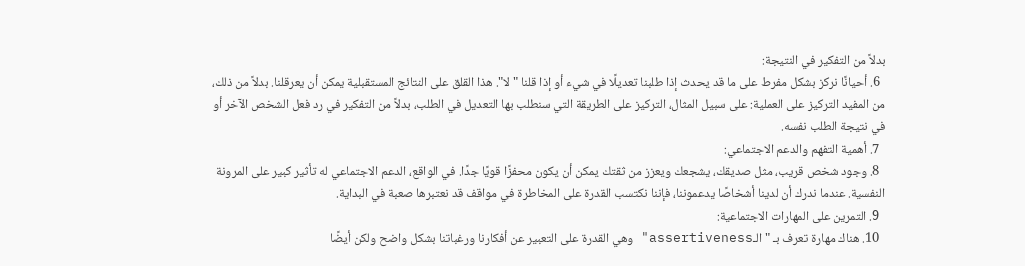بدلاً من التفكير في النتيجة:
  6. أحيانًا نركز بشكل مفرط على ما قد يحدث إذا طلبنا تعديلًا في شيء أو إذا قلنا "لا". هذا القلق على النتائج المستقبلية يمكن أن يعرقلنا. بدلاً من ذلك، من المفيد التركيز على العملية: على سبيل المثال، التركيز على الطريقة التي سنطلب بها التعديل في الطلب، بدلاً من التفكير في رد فعل الشخص الآخر أو في نتيجة الطلب نفسه.
  7. أهمية التفهم والدعم الاجتماعي:
  8. وجود شخص قريب، مثل صديقك، يشجعك ويعزز من ثقتك يمكن أن يكون محفزًا قويًا جدًا. في الواقع، الدعم الاجتماعي له تأثير كبير على المرونة النفسية. عندما ندرك أن لدينا أشخاصًا يدعموننا، فإننا نكتسب القدرة على المخاطرة في مواقف قد نعتبرها صعبة في البداية.
  9. التمرين على المهارات الاجتماعية:
  10. هناك مهارة تعرف بـ "الـassertiveness" وهي القدرة على التعبير عن أفكارنا ورغباتنا بشكل واضح ولكن أيضًا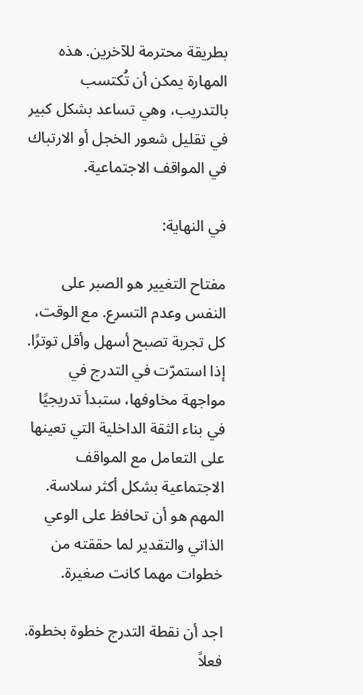بطريقة محترمة للآخرين. هذه المهارة يمكن أن تُكتسب بالتدريب، وهي تساعد بشكل كبير في تقليل شعور الخجل أو الارتباك في المواقف الاجتماعية.

في النهاية:

مفتاح التغيير هو الصبر على النفس وعدم التسرع. مع الوقت، كل تجربة تصبح أسهل وأقل توترًا. إذا استمرّت في التدرج في مواجهة مخاوفها، ستبدأ تدريجيًا في بناء الثقة الداخلية التي تعينها على التعامل مع المواقف الاجتماعية بشكل أكثر سلاسة. المهم هو أن تحافظ على الوعي الذاتي والتقدير لما حققته من خطوات مهما كانت صغيرة.

اجد أن نقطة التدرج خطوة بخطوة. فعلاً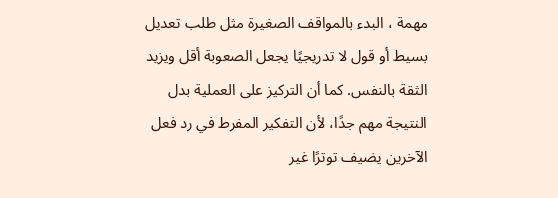مهمة ، البدء بالمواقف الصغيرة مثل طلب تعديل بسيط أو قول لا تدريجيًا يجعل الصعوبة أقل ويزيد الثقة بالنفس. كما أن التركيز على العملية بدل النتيجة مهم جدًا، لأن التفكير المفرط في رد فعل الآخرين يضيف توترًا غير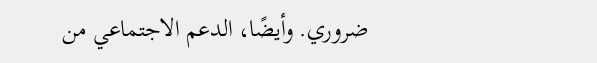ضروري. وأيضًا، الدعم الاجتماعي من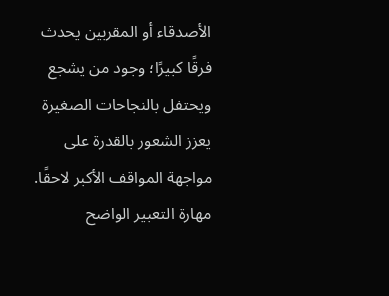الأصدقاء أو المقربين يحدث فرقًا كبيرًا؛ وجود من يشجع ويحتفل بالنجاحات الصغيرة يعزز الشعور بالقدرة على مواجهة المواقف الأكبر لاحقًا. مهارة التعبير الواضح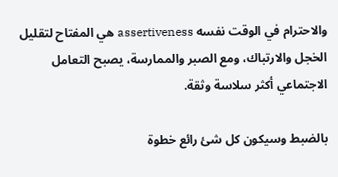والاحترام في الوقت نفسه assertiveness هي المفتاح لتقليل الخجل والارتباك، ومع الصبر والممارسة، يصبح التعامل الاجتماعي أكثر سلاسة وثقة.

بالضبط وسيكون كل شئ رائع خطوة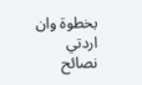بخطوة وان اردتي نصائح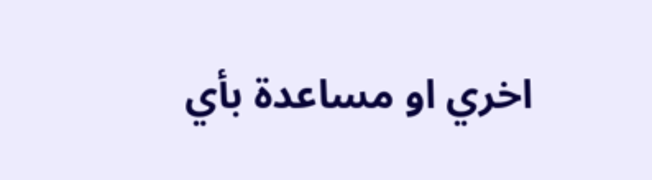اخري او مساعدة بأي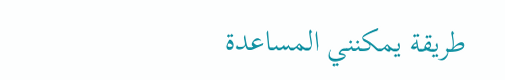طريقة يمكنني المساعدة